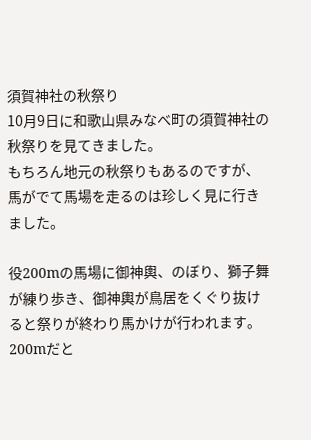須賀神社の秋祭り
10月9日に和歌山県みなべ町の須賀神社の秋祭りを見てきました。
もちろん地元の秋祭りもあるのですが、馬がでて馬場を走るのは珍しく見に行きました。

役200mの馬場に御神輿、のぼり、獅子舞が練り歩き、御神輿が鳥居をくぐり抜けると祭りが終わり馬かけが行われます。
200mだと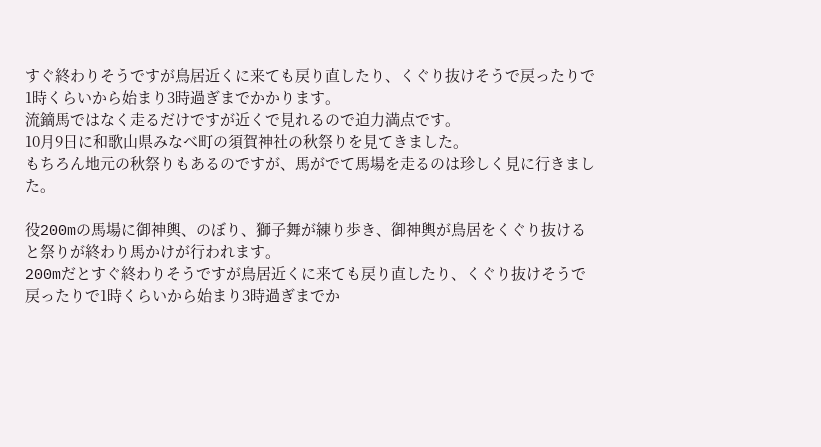すぐ終わりそうですが鳥居近くに来ても戻り直したり、くぐり抜けそうで戻ったりで1時くらいから始まり3時過ぎまでかかります。
流鏑馬ではなく走るだけですが近くで見れるので迫力満点です。
10月9日に和歌山県みなべ町の須賀神社の秋祭りを見てきました。
もちろん地元の秋祭りもあるのですが、馬がでて馬場を走るのは珍しく見に行きました。

役200mの馬場に御神輿、のぼり、獅子舞が練り歩き、御神輿が鳥居をくぐり抜けると祭りが終わり馬かけが行われます。
200mだとすぐ終わりそうですが鳥居近くに来ても戻り直したり、くぐり抜けそうで戻ったりで1時くらいから始まり3時過ぎまでか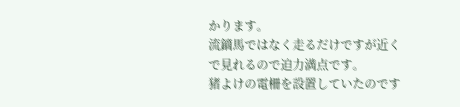かります。
流鏑馬ではなく走るだけですが近くで見れるので迫力満点です。
猪よけの電柵を設置していたのです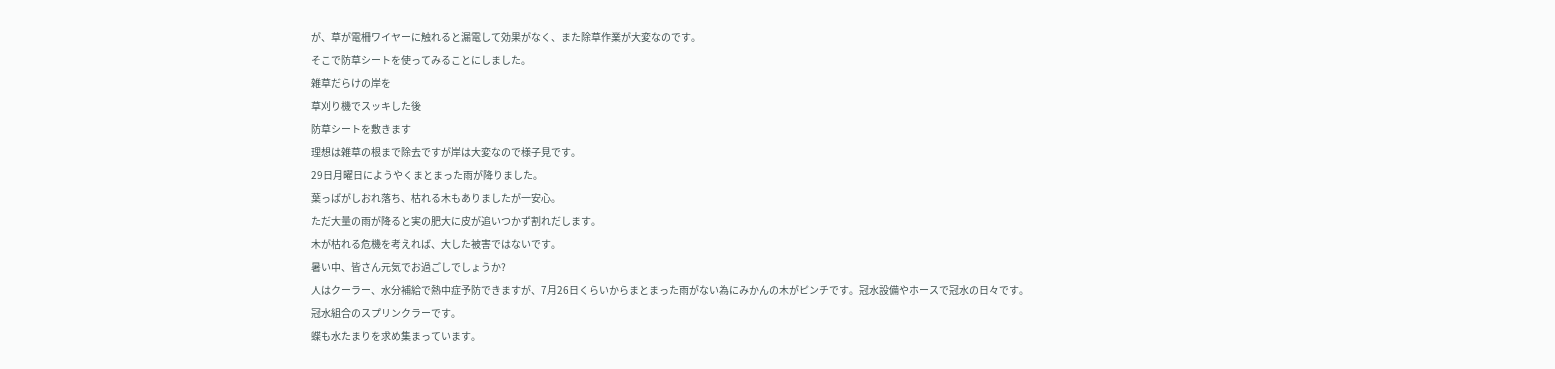が、草が電柵ワイヤーに触れると漏電して効果がなく、また除草作業が大変なのです。
そこで防草シートを使ってみることにしました。
雑草だらけの岸を
草刈り機でスッキした後
防草シートを敷きます
理想は雑草の根まで除去ですが岸は大変なので様子見です。
29日月曜日にようやくまとまった雨が降りました。
葉っぱがしおれ落ち、枯れる木もありましたが一安心。
ただ大量の雨が降ると実の肥大に皮が追いつかず割れだします。
木が枯れる危機を考えれば、大した被害ではないです。
暑い中、皆さん元気でお過ごしでしょうか?
人はクーラー、水分補給で熱中症予防できますが、7月26日くらいからまとまった雨がない為にみかんの木がピンチです。冠水設備やホースで冠水の日々です。
冠水組合のスプリンクラーです。
蝶も水たまりを求め集まっています。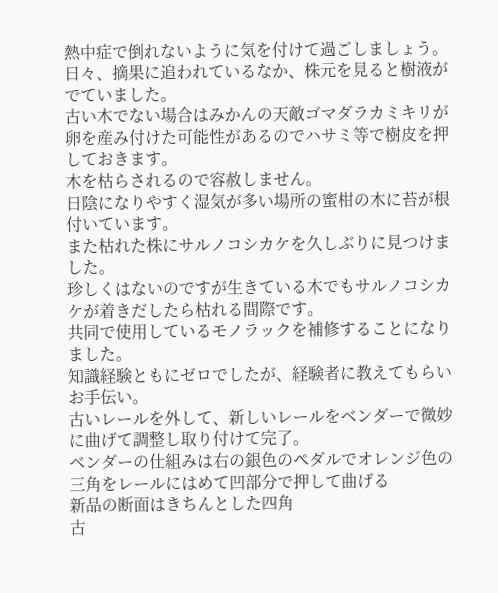熱中症で倒れないように気を付けて過ごしましょう。
日々、摘果に追われているなか、株元を見ると樹液がでていました。
古い木でない場合はみかんの天敵ゴマダラカミキリが卵を産み付けた可能性があるのでハサミ等で樹皮を押しておきます。
木を枯らされるので容赦しません。
日陰になりやすく湿気が多い場所の蜜柑の木に苔が根付いています。
また枯れた株にサルノコシカケを久しぶりに見つけました。
珍しくはないのですが生きている木でもサルノコシカケが着きだしたら枯れる間際です。
共同で使用しているモノラックを補修することになりました。
知識経験ともにゼロでしたが、経験者に教えてもらいお手伝い。
古いレールを外して、新しいレールをベンダーで微妙に曲げて調整し取り付けて完了。
ベンダーの仕組みは右の銀色のペダルでオレンジ色の三角をレールにはめて凹部分で押して曲げる
新品の断面はきちんとした四角
古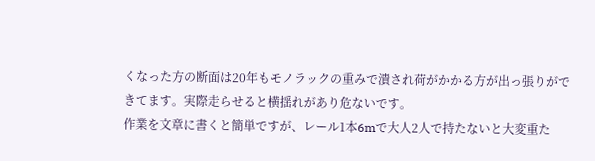くなった方の断面は20年もモノラックの重みで潰され荷がかかる方が出っ張りができてます。実際走らせると横揺れがあり危ないです。
作業を文章に書くと簡単ですが、レール1本6mで大人2人で持たないと大変重た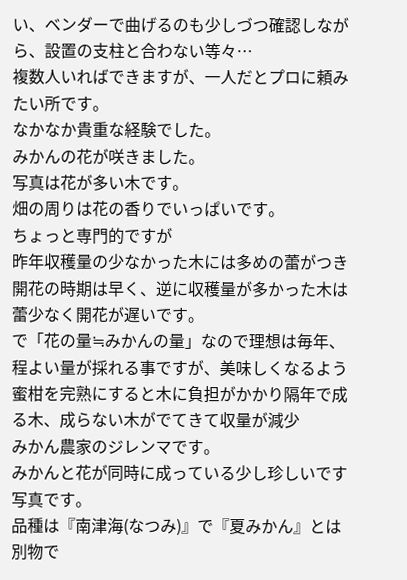い、ベンダーで曲げるのも少しづつ確認しながら、設置の支柱と合わない等々…
複数人いればできますが、一人だとプロに頼みたい所です。
なかなか貴重な経験でした。
みかんの花が咲きました。
写真は花が多い木です。
畑の周りは花の香りでいっぱいです。
ちょっと専門的ですが
昨年収穫量の少なかった木には多めの蕾がつき開花の時期は早く、逆に収穫量が多かった木は蕾少なく開花が遅いです。
で「花の量≒みかんの量」なので理想は毎年、程よい量が採れる事ですが、美味しくなるよう蜜柑を完熟にすると木に負担がかかり隔年で成る木、成らない木がでてきて収量が減少
みかん農家のジレンマです。
みかんと花が同時に成っている少し珍しいです写真です。
品種は『南津海(なつみ)』で『夏みかん』とは別物で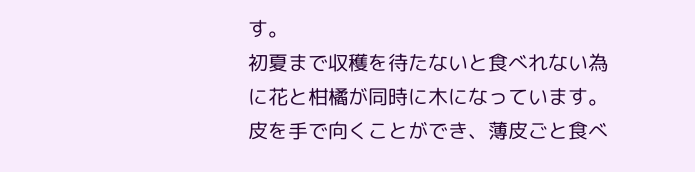す。
初夏まで収穫を待たないと食べれない為に花と柑橘が同時に木になっています。
皮を手で向くことができ、薄皮ごと食べ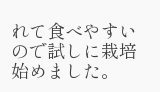れて食べやすいので試しに栽培始めました。